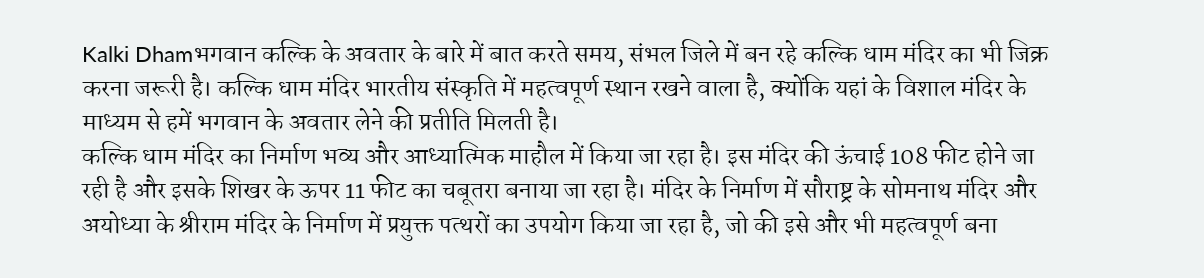Kalki Dhamभगवान कल्कि के अवतार के बारे में बात करते समय, संभल जिले में बन रहे कल्कि धाम मंदिर का भी जिक्र करना जरूरी है। कल्कि धाम मंदिर भारतीय संस्कृति में महत्वपूर्ण स्थान रखने वाला है, क्योंकि यहां के विशाल मंदिर के माध्यम से हमें भगवान के अवतार लेने की प्रतीति मिलती है।
कल्कि धाम मंदिर का निर्माण भव्य और आध्यात्मिक माहौल में किया जा रहा है। इस मंदिर की ऊंचाई 108 फीट होने जा रही है और इसके शिखर के ऊपर 11 फीट का चबूतरा बनाया जा रहा है। मंदिर के निर्माण में सौराष्ट्र के सोमनाथ मंदिर और अयोध्या के श्रीराम मंदिर के निर्माण में प्रयुक्त पत्थरों का उपयोग किया जा रहा है, जो की इसे और भी महत्वपूर्ण बना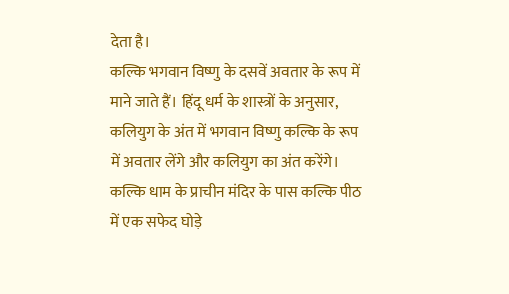देता है।
कल्कि भगवान विष्णु के दसवें अवतार के रूप में माने जाते हैं। हिंदू धर्म के शास्त्रों के अनुसार, कलियुग के अंत में भगवान विष्णु कल्कि के रूप में अवतार लेंगे और कलियुग का अंत करेंगे। कल्कि धाम के प्राचीन मंदिर के पास कल्कि पीठ में एक सफेद घोड़े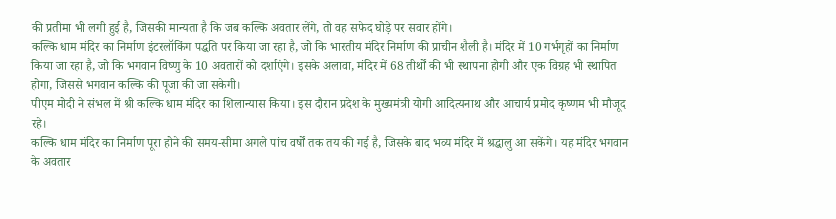की प्रतीमा भी लगी हुई है, जिसकी मान्यता है कि जब कल्कि अवतार लेंगे, तो वह सफेद घोड़े पर सवार होंगे।
कल्कि धाम मंदिर का निर्माण इंटरलॉकिंग पद्धति पर किया जा रहा है, जो कि भारतीय मंदिर निर्माण की प्राचीन शैली है। मंदिर में 10 गर्भगृहों का निर्माण किया जा रहा है, जो कि भगवान विष्णु के 10 अवतारों को दर्शाएंगे। इसके अलावा, मंदिर में 68 तीर्थों की भी स्थापना होगी और एक विग्रह भी स्थापित होगा, जिससे भगवान कल्कि की पूजा की जा सकेगी।
पीएम मोदी ने संभल में श्री कल्कि धाम मंदिर का शिलान्यास किया। इस दौरान प्रदेश के मुख्यमंत्री योगी आदित्यनाथ और आचार्य प्रमोद कृष्णम भी मौजूद रहे।
कल्कि धाम मंदिर का निर्माण पूरा होने की समय-सीमा अगले पांच वर्षों तक तय की गई है, जिसके बाद भव्य मंदिर में श्रद्धालु आ सकेंगे। यह मंदिर भगवान के अवतार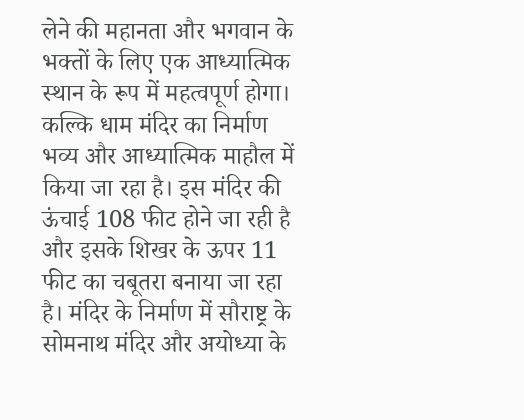लेने की महानता और भगवान के भक्तों के लिए एक आध्यात्मिक स्थान के रूप में महत्वपूर्ण होगा।
कल्कि धाम मंदिर का निर्माण भव्य और आध्यात्मिक माहौल में किया जा रहा है। इस मंदिर की ऊंचाई 108 फीट होने जा रही है और इसके शिखर के ऊपर 11 फीट का चबूतरा बनाया जा रहा है। मंदिर के निर्माण में सौराष्ट्र के सोमनाथ मंदिर और अयोध्या के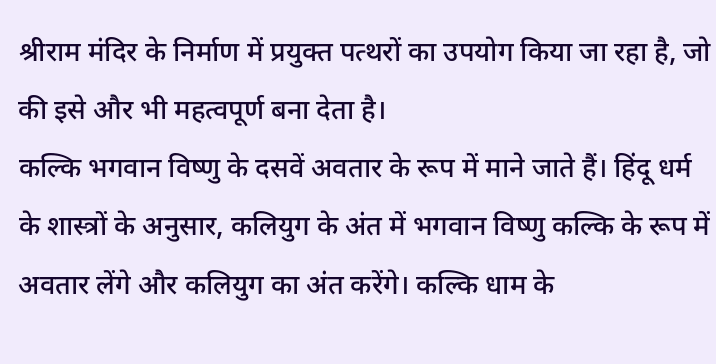श्रीराम मंदिर के निर्माण में प्रयुक्त पत्थरों का उपयोग किया जा रहा है, जो की इसे और भी महत्वपूर्ण बना देता है।
कल्कि भगवान विष्णु के दसवें अवतार के रूप में माने जाते हैं। हिंदू धर्म के शास्त्रों के अनुसार, कलियुग के अंत में भगवान विष्णु कल्कि के रूप में अवतार लेंगे और कलियुग का अंत करेंगे। कल्कि धाम के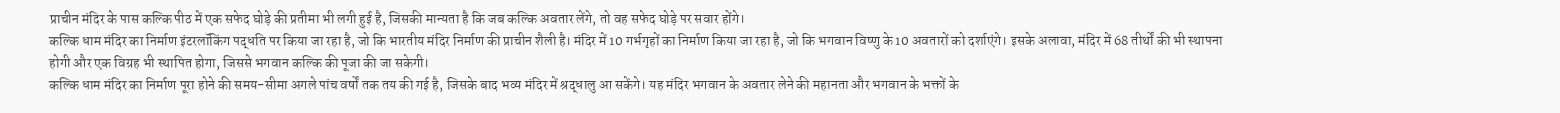प्राचीन मंदिर के पास कल्कि पीठ में एक सफेद घोड़े की प्रतीमा भी लगी हुई है, जिसकी मान्यता है कि जब कल्कि अवतार लेंगे, तो वह सफेद घोड़े पर सवार होंगे।
कल्कि धाम मंदिर का निर्माण इंटरलॉकिंग पद्धति पर किया जा रहा है, जो कि भारतीय मंदिर निर्माण की प्राचीन शैली है। मंदिर में 10 गर्भगृहों का निर्माण किया जा रहा है, जो कि भगवान विष्णु के 10 अवतारों को दर्शाएंगे। इसके अलावा, मंदिर में 68 तीर्थों की भी स्थापना होगी और एक विग्रह भी स्थापित होगा, जिससे भगवान कल्कि की पूजा की जा सकेगी।
कल्कि धाम मंदिर का निर्माण पूरा होने की समय-सीमा अगले पांच वर्षों तक तय की गई है, जिसके बाद भव्य मंदिर में श्रद्धालु आ सकेंगे। यह मंदिर भगवान के अवतार लेने की महानता और भगवान के भक्तों के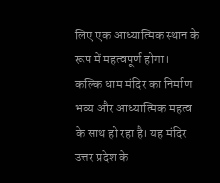लिए एक आध्यात्मिक स्थान के रूप में महत्वपूर्ण होगा।
कल्कि धाम मंदिर का निर्माण भव्य और आध्यात्मिक महत्व के साथ हो रहा है। यह मंदिर उत्तर प्रदेश के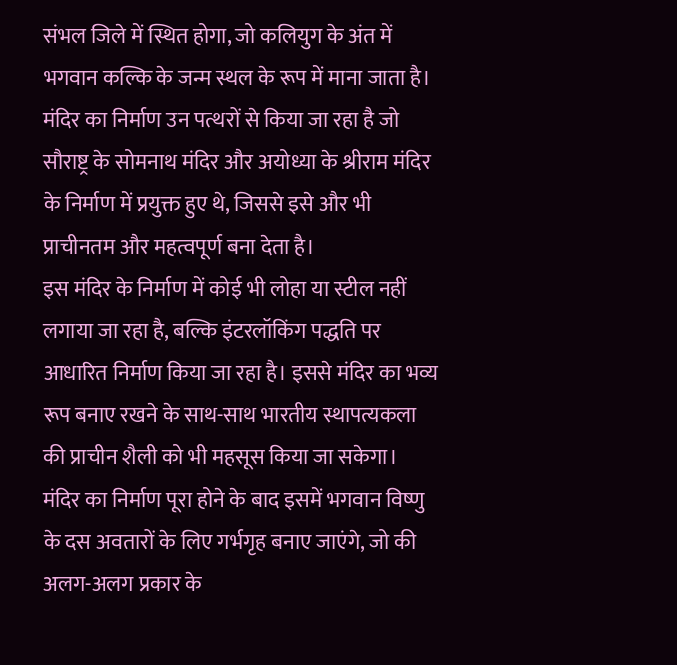संभल जिले में स्थित होगा, जो कलियुग के अंत में भगवान कल्कि के जन्म स्थल के रूप में माना जाता है। मंदिर का निर्माण उन पत्थरों से किया जा रहा है जो सौराष्ट्र के सोमनाथ मंदिर और अयोध्या के श्रीराम मंदिर के निर्माण में प्रयुक्त हुए थे, जिससे इसे और भी प्राचीनतम और महत्वपूर्ण बना देता है।
इस मंदिर के निर्माण में कोई भी लोहा या स्टील नहीं लगाया जा रहा है, बल्कि इंटरलॉकिंग पद्धति पर आधारित निर्माण किया जा रहा है। इससे मंदिर का भव्य रूप बनाए रखने के साथ-साथ भारतीय स्थापत्यकला की प्राचीन शैली को भी महसूस किया जा सकेगा। मंदिर का निर्माण पूरा होने के बाद इसमें भगवान विष्णु के दस अवतारों के लिए गर्भगृह बनाए जाएंगे, जो की अलग-अलग प्रकार के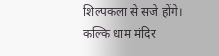शिल्पकला से सजे होंगे।
कल्कि धाम मंदिर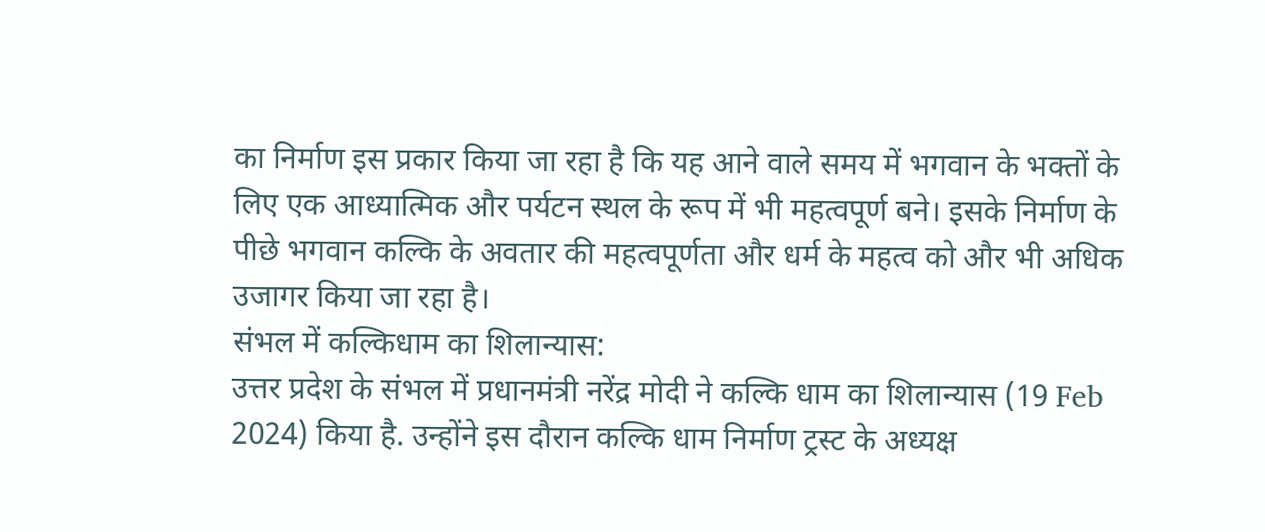का निर्माण इस प्रकार किया जा रहा है कि यह आने वाले समय में भगवान के भक्तों के लिए एक आध्यात्मिक और पर्यटन स्थल के रूप में भी महत्वपूर्ण बने। इसके निर्माण के पीछे भगवान कल्कि के अवतार की महत्वपूर्णता और धर्म के महत्व को और भी अधिक उजागर किया जा रहा है।
संभल में कल्किधाम का शिलान्यास:
उत्तर प्रदेश के संभल में प्रधानमंत्री नरेंद्र मोदी ने कल्कि धाम का शिलान्यास (19 Feb 2024) किया है. उन्होंने इस दौरान कल्कि धाम निर्माण ट्रस्ट के अध्यक्ष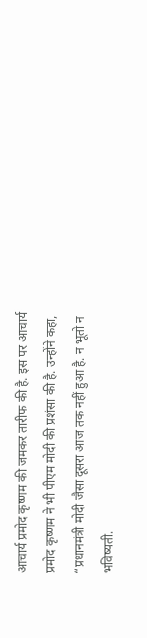आचार्य प्रमोद कृष्णम की जमकर तारीफ की है. इस पर आचार्य प्रमोद कृष्णम ने भी पीएम मोदी की प्रशंसा की है. उन्होंने कहा, “प्रधानमंत्री मोदी जैसा दूसरा आज तक नहीं हुआ है. न भूतो न भविष्यती.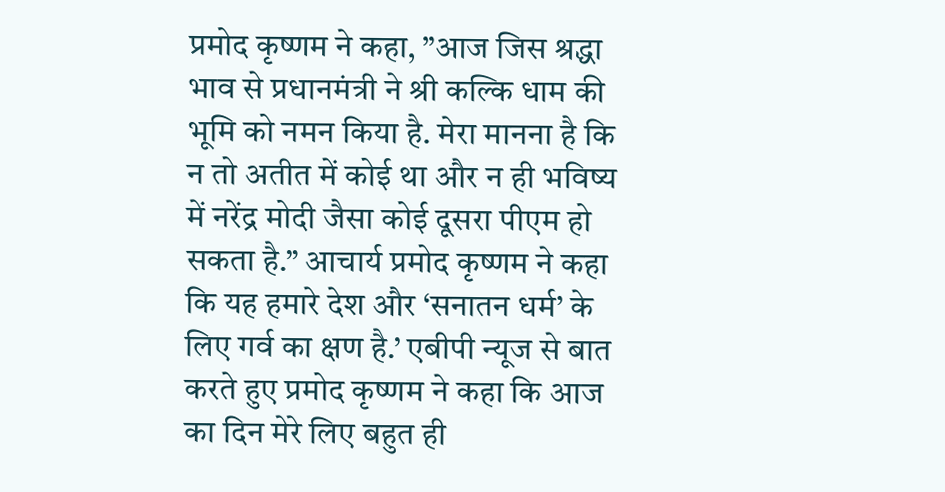प्रमोद कृष्णम ने कहा, ”आज जिस श्रद्धा भाव से प्रधानमंत्री ने श्री कल्कि धाम की भूमि को नमन किया है. मेरा मानना है कि न तो अतीत में कोई था और न ही भविष्य में नरेंद्र मोदी जैसा कोई दूसरा पीएम हो सकता है.” आचार्य प्रमोद कृष्णम ने कहा कि यह हमारे देश और ‘सनातन धर्म’ के लिए गर्व का क्षण है.’ एबीपी न्यूज से बात करते हुए प्रमोद कृष्णम ने कहा कि आज का दिन मेरे लिए बहुत ही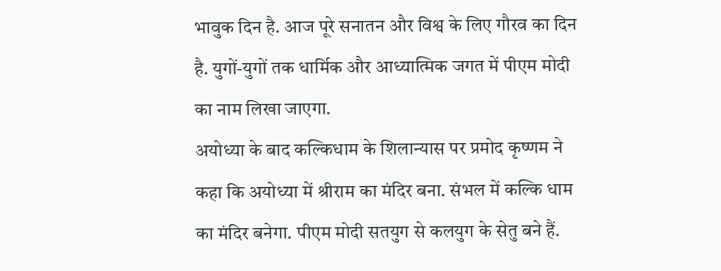भावुक दिन है. आज पूरे सनातन और विश्व के लिए गौरव का दिन है. युगों-युगों तक धार्मिक और आध्यात्मिक जगत में पीएम मोदी का नाम लिखा जाएगा.
अयोध्या के बाद कल्किधाम के शिलान्यास पर प्रमोद कृष्णम ने कहा कि अयोध्या में श्रीराम का मंदिर बना. संभल में कल्कि धाम का मंदिर बनेगा. पीएम मोदी सतयुग से कलयुग के सेतु बने हैं.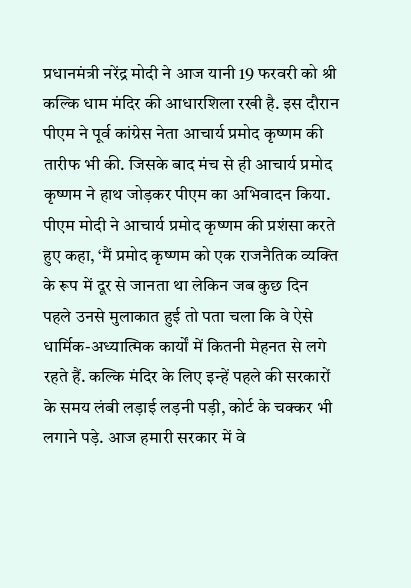प्रधानमंत्री नरेंद्र मोदी ने आज यानी 19 फरवरी को श्री कल्कि धाम मंदिर की आधारशिला रखी है. इस दौरान पीएम ने पूर्व कांग्रेस नेता आचार्य प्रमोद कृष्णम की तारीफ भी की. जिसके बाद मंच से ही आचार्य प्रमोद कृष्णम ने हाथ जोड़कर पीएम का अभिवादन किया.
पीएम मोदी ने आचार्य प्रमोद कृष्णम की प्रशंसा करते हुए कहा, ‘मैं प्रमोद कृष्णम को एक राजनैतिक व्यक्ति के रूप में दूर से जानता था लेकिन जब कुछ दिन पहले उनसे मुलाकात हुई तो पता चला कि वे ऐसे धार्मिक-अध्यात्मिक कार्यों में कितनी मेहनत से लगे रहते हैं. कल्कि मंदिर के लिए इन्हें पहले की सरकारों के समय लंबी लड़ाई लड़नी पड़ी, कोर्ट के चक्कर भी लगाने पड़े. आज हमारी सरकार में वे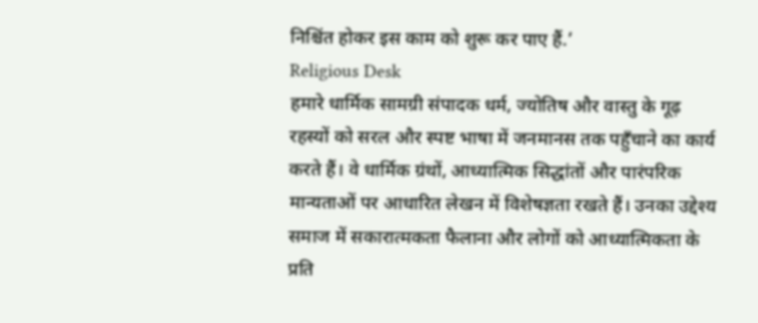निश्चिंत होकर इस काम को शुरू कर पाए हैं.’
Religious Desk
हमारे धार्मिक सामग्री संपादक धर्म, ज्योतिष और वास्तु के गूढ़ रहस्यों को सरल और स्पष्ट भाषा में जनमानस तक पहुँचाने का कार्य करते हैं। वे धार्मिक ग्रंथों, आध्यात्मिक सिद्धांतों और पारंपरिक मान्यताओं पर आधारित लेखन में विशेषज्ञता रखते हैं। उनका उद्देश्य समाज में सकारात्मकता फैलाना और लोगों को आध्यात्मिकता के प्रति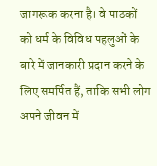जागरूक करना है। वे पाठकों को धर्म के विविध पहलुओं के बारे में जानकारी प्रदान करने के लिए समर्पित हैं, ताकि सभी लोग अपने जीवन में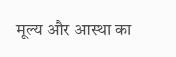मूल्य और आस्था का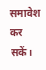समावेश कर सकें।